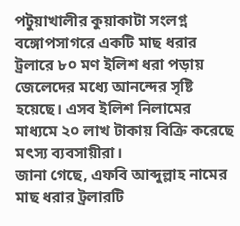পটুয়াখালীর কুয়াকাটা সংলগ্ন বঙ্গোপসাগরে একটি মাছ ধরার ট্রলারে ৮০ মণ ইলিশ ধরা পড়ায় জেলেদের মধ্যে আনন্দের সৃষ্টি হয়েছে। এসব ইলিশ নিলামের মাধ্যমে ২০ লাখ টাকায় বিক্রি করেছে মৎস্য ব্যবসায়ীরা।
জানা গেছে, এফবি আব্দুল্লাহ নামের মাছ ধরার ট্রলারটি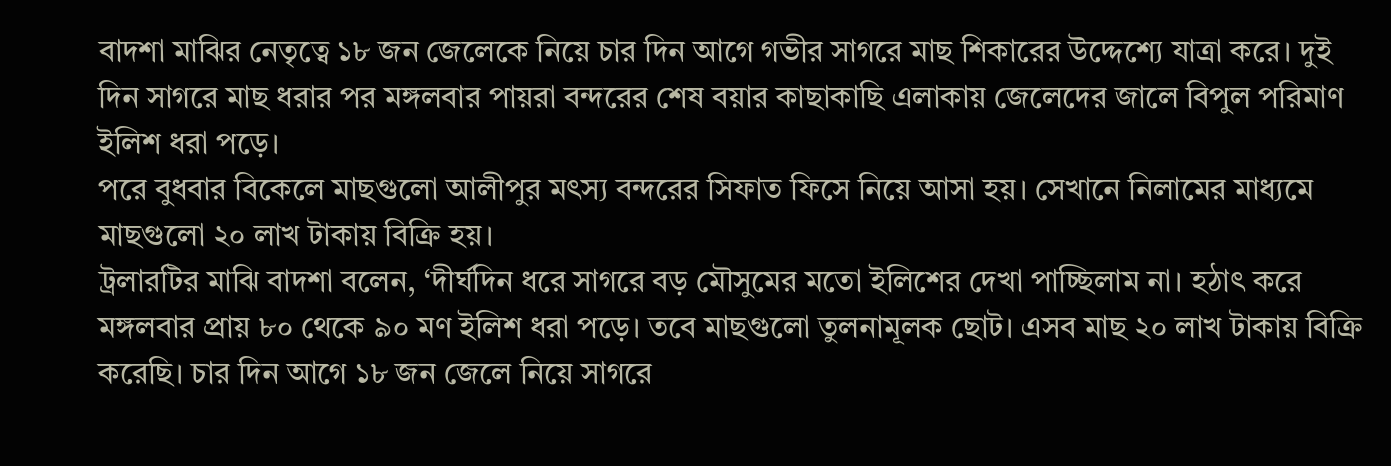বাদশা মাঝির নেতৃত্বে ১৮ জন জেলেকে নিয়ে চার দিন আগে গভীর সাগরে মাছ শিকারের উদ্দেশ্যে যাত্রা করে। দুই দিন সাগরে মাছ ধরার পর মঙ্গলবার পায়রা বন্দরের শেষ বয়ার কাছাকাছি এলাকায় জেলেদের জালে বিপুল পরিমাণ ইলিশ ধরা পড়ে।
পরে বুধবার বিকেলে মাছগুলো আলীপুর মৎস্য বন্দরের সিফাত ফিসে নিয়ে আসা হয়। সেখানে নিলামের মাধ্যমে মাছগুলো ২০ লাখ টাকায় বিক্রি হয়।
ট্রলারটির মাঝি বাদশা বলেন, ‘দীর্ঘদিন ধরে সাগরে বড় মৌসুমের মতো ইলিশের দেখা পাচ্ছিলাম না। হঠাৎ করে মঙ্গলবার প্রায় ৮০ থেকে ৯০ মণ ইলিশ ধরা পড়ে। তবে মাছগুলো তুলনামূলক ছোট। এসব মাছ ২০ লাখ টাকায় বিক্রি করেছি। চার দিন আগে ১৮ জন জেলে নিয়ে সাগরে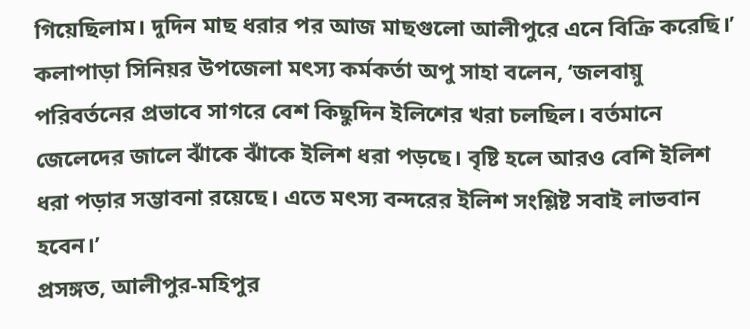গিয়েছিলাম। দুদিন মাছ ধরার পর আজ মাছগুলো আলীপুরে এনে বিক্রি করেছি।’
কলাপাড়া সিনিয়র উপজেলা মৎস্য কর্মকর্তা অপু সাহা বলেন, ‘জলবায়ু পরিবর্তনের প্রভাবে সাগরে বেশ কিছুদিন ইলিশের খরা চলছিল। বর্তমানে জেলেদের জালে ঝাঁকে ঝাঁকে ইলিশ ধরা পড়ছে। বৃষ্টি হলে আরও বেশি ইলিশ ধরা পড়ার সম্ভাবনা রয়েছে। এতে মৎস্য বন্দরের ইলিশ সংশ্লিষ্ট সবাই লাভবান হবেন।’
প্রসঙ্গত, আলীপুর-মহিপুর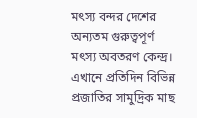মৎস্য বন্দর দেশের অন্যতম গুরুত্বপূর্ণ মৎস্য অবতরণ কেন্দ্র। এখানে প্রতিদিন বিভিন্ন প্রজাতির সামুদ্রিক মাছ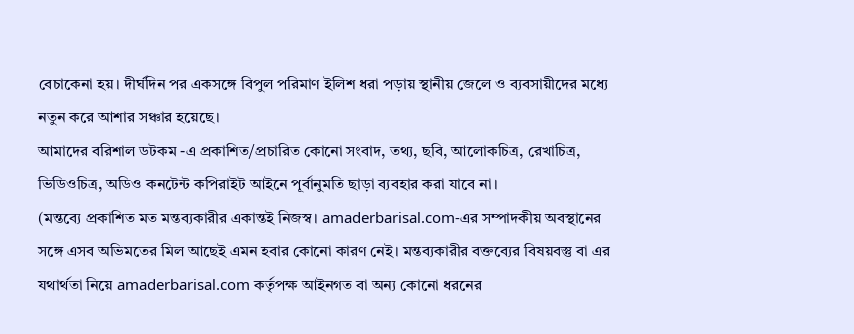বেচাকেনা হয়। দীর্ঘদিন পর একসঙ্গে বিপুল পরিমাণ ইলিশ ধরা পড়ায় স্থানীয় জেলে ও ব্যবসায়ীদের মধ্যে নতুন করে আশার সঞ্চার হয়েছে।
আমাদের বরিশাল ডটকম -এ প্রকাশিত/প্রচারিত কোনো সংবাদ, তথ্য, ছবি, আলোকচিত্র, রেখাচিত্র, ভিডিওচিত্র, অডিও কনটেন্ট কপিরাইট আইনে পূর্বানুমতি ছাড়া ব্যবহার করা যাবে না।
(মন্তব্যে প্রকাশিত মত মন্তব্যকারীর একান্তই নিজস্ব। amaderbarisal.com-এর সম্পাদকীয় অবস্থানের সঙ্গে এসব অভিমতের মিল আছেই এমন হবার কোনো কারণ নেই। মন্তব্যকারীর বক্তব্যের বিষয়বস্তু বা এর যথার্থতা নিয়ে amaderbarisal.com কর্তৃপক্ষ আইনগত বা অন্য কোনো ধরনের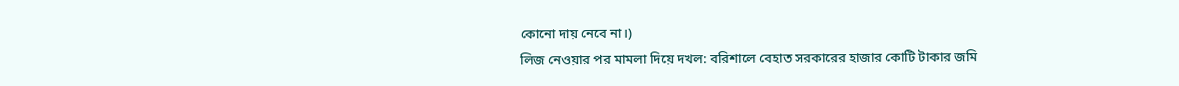কোনো দায় নেবে না।)
লিজ নেওয়ার পর মামলা দিয়ে দখল: বরিশালে বেহাত সরকারের হাজার কোটি টাকার জমি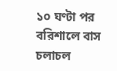১০ ঘণ্টা পর বরিশালে বাস চলাচল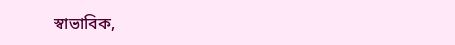স্বাভাবিক,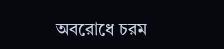অবরোধে চরম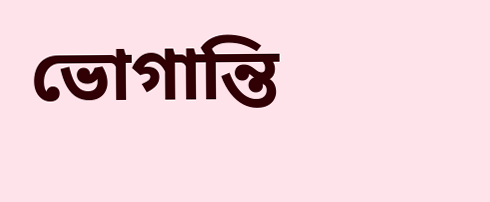ভোগান্তি